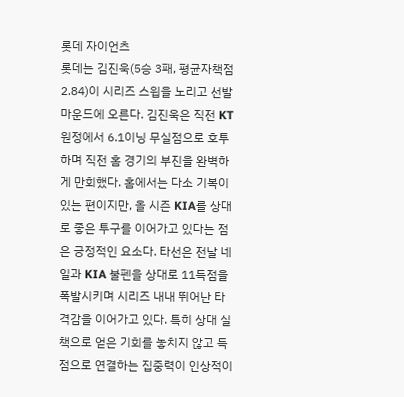롯데 자이언츠
롯데는 김진욱(5승 3패, 평균자책점 2.84)이 시리즈 스윕을 노리고 선발 마운드에 오른다. 김진욱은 직전 KT 원정에서 6.1이닝 무실점으로 호투하며 직전 홈 경기의 부진을 완벽하게 만회했다. 홈에서는 다소 기복이 있는 편이지만, 올 시즌 KIA를 상대로 좋은 투구를 이어가고 있다는 점은 긍정적인 요소다. 타선은 전날 네일과 KIA 불펜을 상대로 11득점을 폭발시키며 시리즈 내내 뛰어난 타격감을 이어가고 있다. 특히 상대 실책으로 얻은 기회를 놓치지 않고 득점으로 연결하는 집중력이 인상적이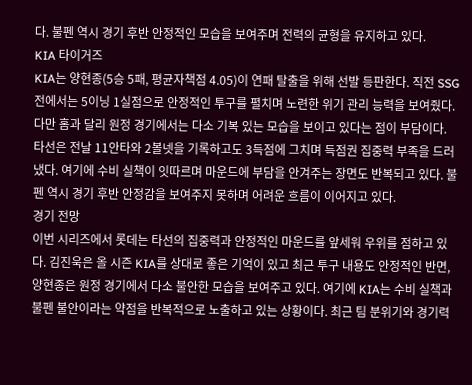다. 불펜 역시 경기 후반 안정적인 모습을 보여주며 전력의 균형을 유지하고 있다.
KIA 타이거즈
KIA는 양현종(5승 5패, 평균자책점 4.05)이 연패 탈출을 위해 선발 등판한다. 직전 SSG전에서는 5이닝 1실점으로 안정적인 투구를 펼치며 노련한 위기 관리 능력을 보여줬다. 다만 홈과 달리 원정 경기에서는 다소 기복 있는 모습을 보이고 있다는 점이 부담이다. 타선은 전날 11안타와 2볼넷을 기록하고도 3득점에 그치며 득점권 집중력 부족을 드러냈다. 여기에 수비 실책이 잇따르며 마운드에 부담을 안겨주는 장면도 반복되고 있다. 불펜 역시 경기 후반 안정감을 보여주지 못하며 어려운 흐름이 이어지고 있다.
경기 전망
이번 시리즈에서 롯데는 타선의 집중력과 안정적인 마운드를 앞세워 우위를 점하고 있다. 김진욱은 올 시즌 KIA를 상대로 좋은 기억이 있고 최근 투구 내용도 안정적인 반면, 양현종은 원정 경기에서 다소 불안한 모습을 보여주고 있다. 여기에 KIA는 수비 실책과 불펜 불안이라는 약점을 반복적으로 노출하고 있는 상황이다. 최근 팀 분위기와 경기력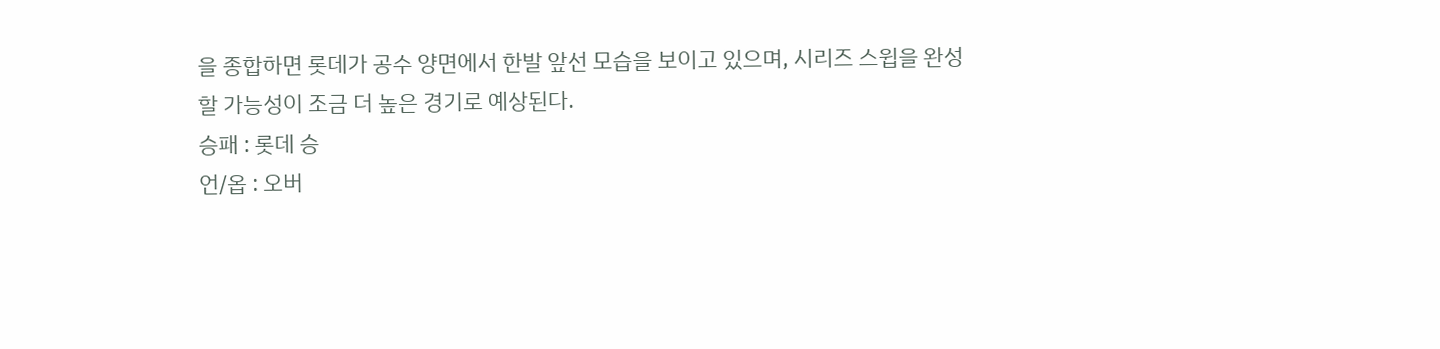을 종합하면 롯데가 공수 양면에서 한발 앞선 모습을 보이고 있으며, 시리즈 스윕을 완성할 가능성이 조금 더 높은 경기로 예상된다.
승패 : 롯데 승
언/옵 : 오버